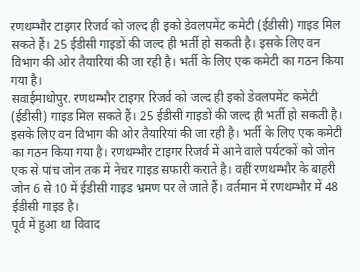रणथम्भौर टाइगर रिजर्व को जल्द ही इको डेवलपमेंट कमेटी (ईडीसी) गाइड मिल सकते हैं। 25 ईडीसी गाइडों की जल्द ही भर्ती हो सकती है। इसके लिए वन विभाग की ओर तैयारियां की जा रही है। भर्ती के लिए एक कमेटी का गठन किया गया है।
सवाईमाधोपुर. रणथम्भौर टाइगर रिजर्व को जल्द ही इको डेवलपमेंट कमेटी (ईडीसी) गाइड मिल सकते हैं। 25 ईडीसी गाइडों की जल्द ही भर्ती हो सकती है। इसके लिए वन विभाग की ओर तैयारियां की जा रही है। भर्ती के लिए एक कमेटी का गठन किया गया है। रणथम्भौर टाइगर रिजर्व में आने वाले पर्यटकों को जोन एक से पांच जोन तक में नेचर गाइड सफारी कराते है। वहीं रणथम्भौर के बाहरी जोन 6 से 10 में ईडीसी गाइड भ्रमण पर ले जाते हैं। वर्तमान में रणथम्भौर में 48 ईडीसी गाइड है।
पूर्व में हुआ था विवाद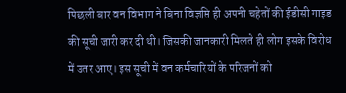पिछली बार वन विभाग ने बिना विज्ञप्ति ही अपनी चहेतों की ईडीसी गाइड की सूची जारी कर दी थी। जिसकी जानकारी मिलते ही लोग इसके विरोध में उतर आए। इस सूची में वन कर्मचारियों के परिजनों को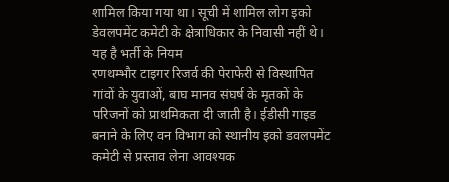शामिल किया गया था। सूची में शामिल लोग इको डेवलपमेंट कमेटी के क्षेत्राधिकार के निवासी नहीं थे।
यह है भर्ती के नियम
रणथम्भौर टाइगर रिजर्व की पेराफेरी से विस्थापित गांवों के युवाओं, बाघ मानव संघर्ष के मृतकों के परिजनों को प्राथमिकता दी जाती है। ईडीसी गाइड बनाने के लिए वन विभाग को स्थानीय इको डवलपमेंट कमेटी से प्रस्ताव लेना आवश्यक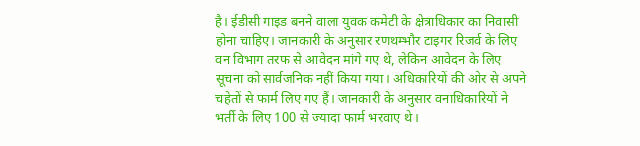है। ईडीसी गाइड बनने वाला युवक कमेटी के क्षेत्राधिकार का निवासी होना चाहिए। जानकारी के अनुसार रणथम्भौर टाइगर रिजर्व के लिए वन विभाग तरफ से आवेदन मांगे गए थे, लेकिन आवेदन के लिए सूचना को सार्वजनिक नहीं किया गया। अधिकारियों की ओर से अपने चहेतों से फार्म लिए गए हैं। जानकारी के अनुसार वनाधिकारियों ने भर्ती के लिए 100 से ज्यादा फार्म भरवाए थे।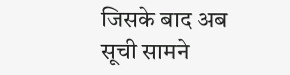जिसके बाद अब सूची सामने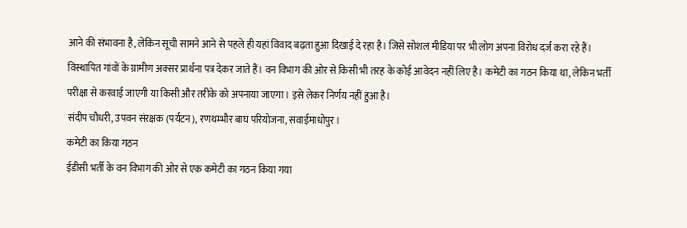आने की संभावना है, लेकिन सूची सामने आने से पहले ही यहां विवाद बढ़ता हुआ दिखाई दे रहा है। जिसे सोशल मीडिया पर भी लोग अपना विरोध दर्ज करा रहे हैं।
विस्थापित गांवों के ग्रामीण अक्सर प्रार्थना पत्र देकर जाते हैं। वन विभाग की ओर से किसी भी तरह के कोई आवेदन नहीं लिए है। कमेटी का गठन किया था, लेकिन भर्ती परीक्षा से करवाई जाएगी या किसी और तरीके को अपनाया जाएगा। इसे लेकर निर्णय नहीं हुआ है।
संदीप चौधरी, उपवन संरक्षक (पर्यटन), रणथम्भौर बाघ परियोजना, सवाईमाधोपुर।
कमेटी का किया गठन
ईडीसी भर्ती के वन विभाग की ओर से एक कमेटी का गठन किया गया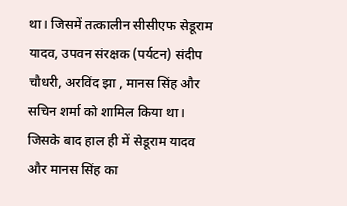था। जिसमें तत्कालीन सीसीएफ सेडूराम यादव, उपवन संरक्षक (पर्यटन) संदीप चौधरी, अरविंद झा , मानस सिंह और सचिन शर्मा को शामिल किया था। जिसके बाद हाल ही में सेडूराम यादव और मानस सिंह का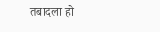तबादला हो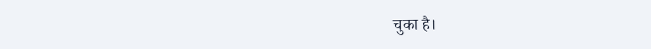चुका है।